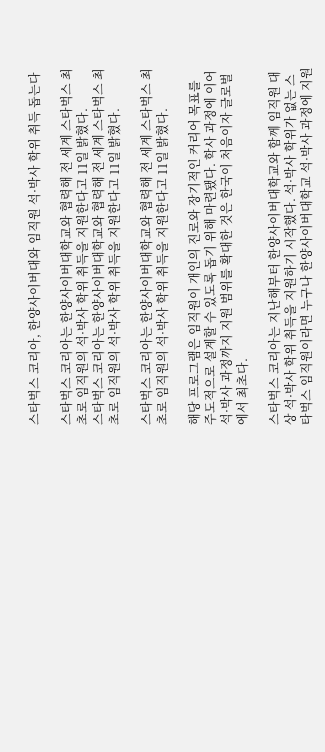스타벅스 코리아, 한양사이버대와 임직원 석·박사 학위 취득 돕는다

스타벅스 코리아는 한양사이버대학교와 협력해 전 세계 스타벅스 최초로 임직원의 석·박사 학위 취득을 지원한다고 11일 밝혔다.
스타벅스 코리아는 한양사이버대학교와 협력해 전 세계 스타벅스 최초로 임직원의 석·박사 학위 취득을 지원한다고 11일 밝혔다.

스타벅스 코리아는 한양사이버대학교와 협력해 전 세계 스타벅스 최초로 임직원의 석·박사 학위 취득을 지원한다고 11일 밝혔다.

해당 프로그램은 임직원이 개인의 진로와 장기적인 커리어 목표를 주도적으로 설계할 수 있도록 돕기 위해 마련됐다. 학사 과정에 이어 석·박사 과정까지 지원 범위를 확대한 것은 한국이 처음이자 글로벌에서 최초다.

스타벅스 코리아는 지난해부터 한양사이버대학교와 함께 임직원 대상 석·박사 학위 취득을 지원하기 시작했다. 석·박사 학위가 없는 스타벅스 임직원이라면 누구나 한양사이버대학교 석·박사 과정에 지원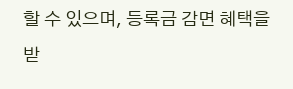할 수 있으며, 등록금 감면 혜택을 받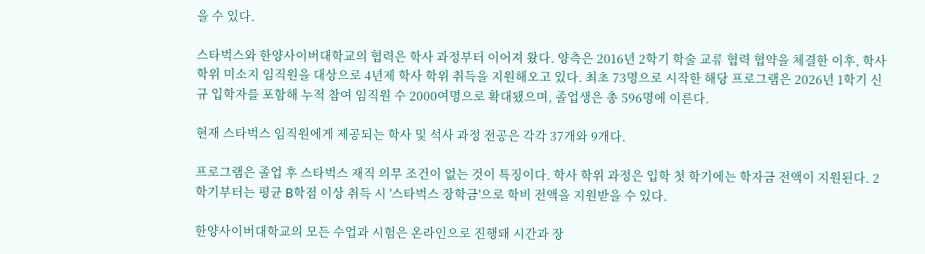을 수 있다.

스타벅스와 한양사이버대학교의 협력은 학사 과정부터 이어져 왔다. 양측은 2016년 2학기 학술 교류 협력 협약을 체결한 이후, 학사 학위 미소지 임직원을 대상으로 4년제 학사 학위 취득을 지원해오고 있다. 최초 73명으로 시작한 해당 프로그램은 2026년 1학기 신규 입학자를 포함해 누적 참여 임직원 수 2000여명으로 확대됐으며, 졸업생은 총 596명에 이른다.

현재 스타벅스 임직원에게 제공되는 학사 및 석사 과정 전공은 각각 37개와 9개다.

프로그램은 졸업 후 스타벅스 재직 의무 조건이 없는 것이 특징이다. 학사 학위 과정은 입학 첫 학기에는 학자금 전액이 지원된다. 2학기부터는 평균 B학점 이상 취득 시 '스타벅스 장학금'으로 학비 전액을 지원받을 수 있다.

한양사이버대학교의 모든 수업과 시험은 온라인으로 진행돼 시간과 장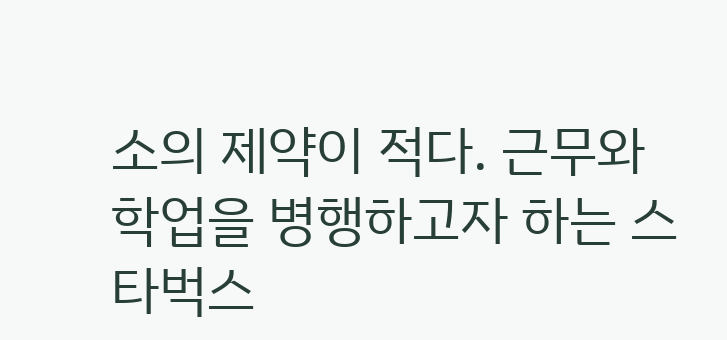소의 제약이 적다. 근무와 학업을 병행하고자 하는 스타벅스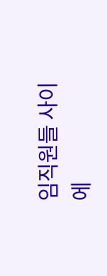임직원들 사이에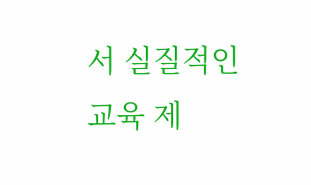서 실질적인 교육 제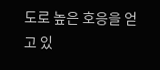도로 높은 호응을 얻고 있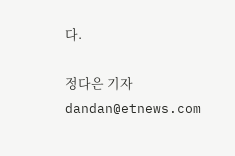다.

정다은 기자 dandan@etnews.com